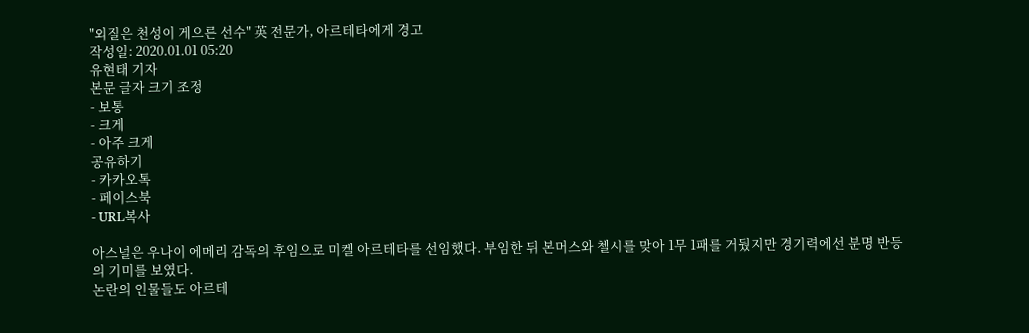"외질은 천성이 게으른 선수" 英 전문가, 아르테타에게 경고
작성일: 2020.01.01 05:20
유현태 기자
본문 글자 크기 조정
- 보통
- 크게
- 아주 크게
공유하기
- 카카오톡
- 페이스북
- URL복사

아스널은 우나이 에메리 감독의 후임으로 미켈 아르테타를 선임했다. 부임한 뒤 본머스와 첼시를 맞아 1무 1패를 거뒀지만 경기력에선 분명 반등의 기미를 보였다.
논란의 인물들도 아르테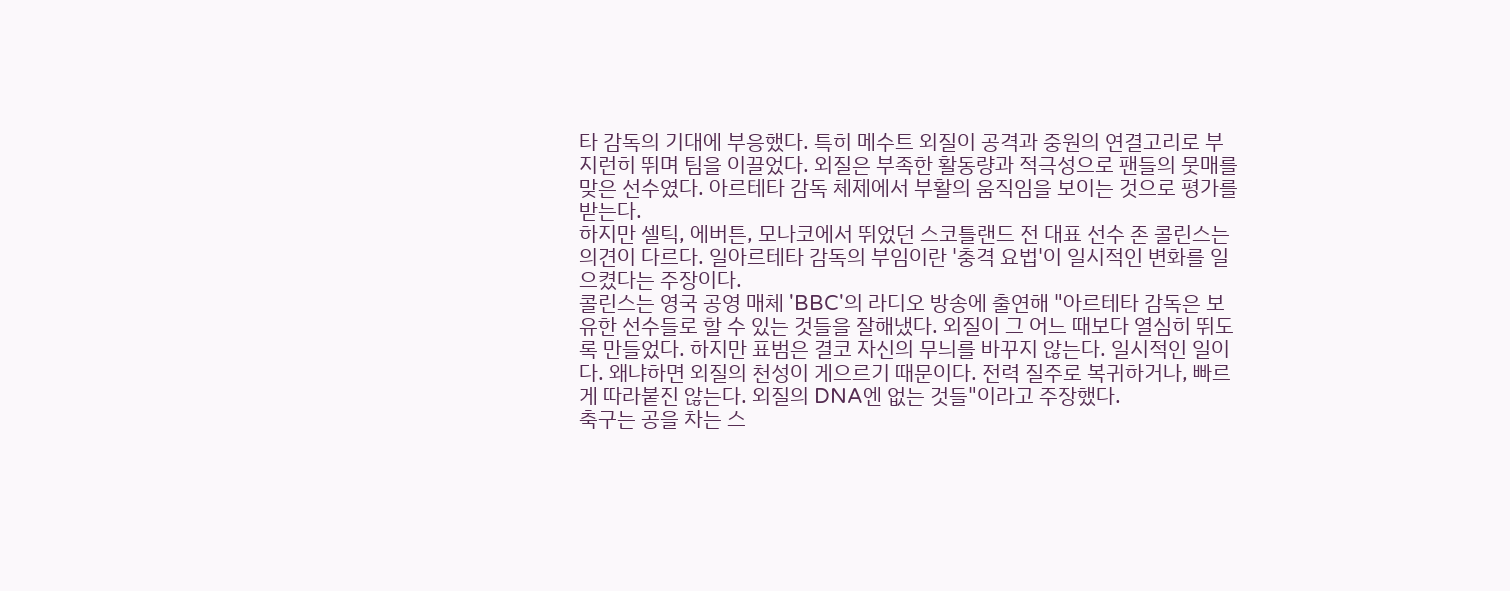타 감독의 기대에 부응했다. 특히 메수트 외질이 공격과 중원의 연결고리로 부지런히 뛰며 팀을 이끌었다. 외질은 부족한 활동량과 적극성으로 팬들의 뭇매를 맞은 선수였다. 아르테타 감독 체제에서 부활의 움직임을 보이는 것으로 평가를 받는다.
하지만 셀틱, 에버튼, 모나코에서 뛰었던 스코틀랜드 전 대표 선수 존 콜린스는 의견이 다르다. 일아르테타 감독의 부임이란 '충격 요법'이 일시적인 변화를 일으켰다는 주장이다.
콜린스는 영국 공영 매체 'BBC'의 라디오 방송에 출연해 "아르테타 감독은 보유한 선수들로 할 수 있는 것들을 잘해냈다. 외질이 그 어느 때보다 열심히 뛰도록 만들었다. 하지만 표범은 결코 자신의 무늬를 바꾸지 않는다. 일시적인 일이다. 왜냐하면 외질의 천성이 게으르기 때문이다. 전력 질주로 복귀하거나, 빠르게 따라붙진 않는다. 외질의 DNA엔 없는 것들"이라고 주장했다.
축구는 공을 차는 스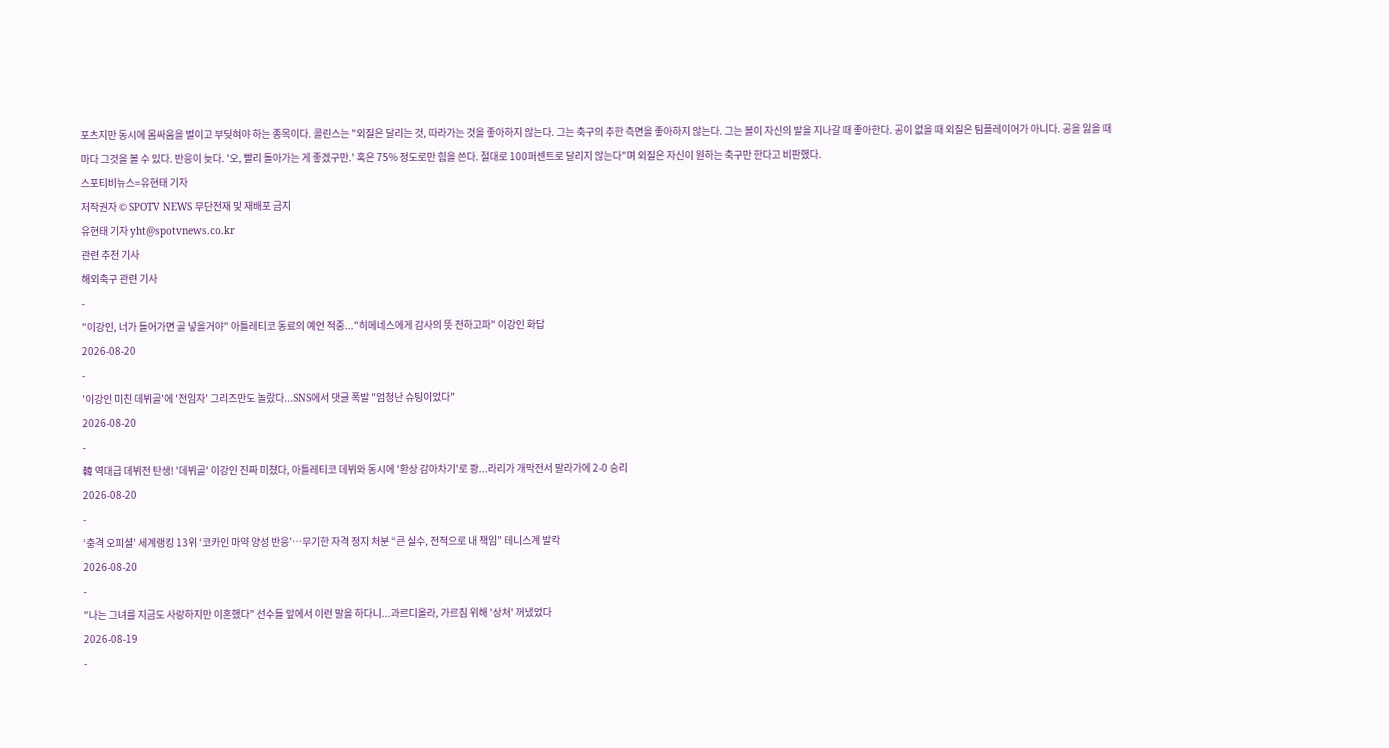포츠지만 동시에 몸싸움을 벌이고 부딪혀야 하는 종목이다. 콜린스는 "외질은 달리는 것, 따라가는 것을 좋아하지 않는다. 그는 축구의 추한 측면을 좋아하지 않는다. 그는 볼이 자신의 발을 지나갈 때 좋아한다. 공이 없을 때 외질은 팀플레이어가 아니다. 공을 잃을 때마다 그것을 볼 수 있다. 반응이 늦다. '오, 빨리 돌아가는 게 좋겠구만.' 혹은 75% 정도로만 힘을 쓴다. 절대로 100퍼센트로 달리지 않는다"며 외질은 자신이 원하는 축구만 한다고 비판했다.
스포티비뉴스=유현태 기자
저작권자 © SPOTV NEWS 무단전재 및 재배포 금지
유현태 기자 yht@spotvnews.co.kr
관련 추천 기사
해외축구 관련 기사
-
"이강인, 너가 들어가면 골 넣을거야" 아틀레티코 동료의 예언 적중..."히메네스에게 감사의 뜻 전하고파" 이강인 화답
2026-08-20
-
'이강인 미친 데뷔골'에 '전임자' 그리즈만도 놀랐다...SNS에서 댓글 폭발 "엄청난 슈팅이었다"
2026-08-20
-
韓 역대급 데뷔전 탄생! '데뷔골' 이강인 진짜 미쳤다, 아틀레티코 데뷔와 동시에 '환상 감아차기'로 쾅...라리가 개막전서 말라가에 2-0 승리
2026-08-20
-
‘충격 오피셜’ 세계랭킹 13위 ‘코카인 마약 양성 반응’…무기한 자격 정지 처분 “큰 실수, 전적으로 내 책임” 테니스계 발칵
2026-08-20
-
"나는 그녀를 지금도 사랑하지만 이혼했다" 선수들 앞에서 이런 말을 하다니...과르디올라, 가르침 위해 '상처' 꺼냈었다
2026-08-19
-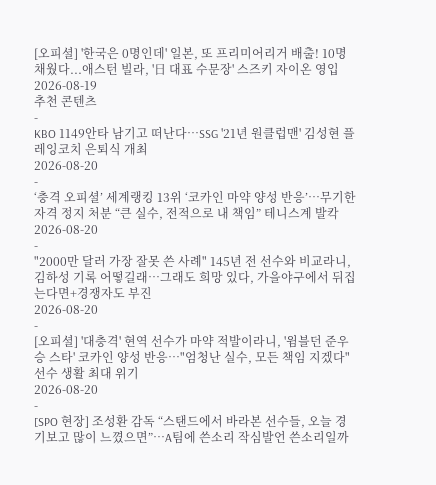[오피셜] '한국은 0명인데' 일본, 또 프리미어리거 배출! 10명 채웠다...애스턴 빌라, '日 대표 수문장' 스즈키 자이온 영입
2026-08-19
추천 콘텐츠
-
KBO 1149안타 남기고 떠난다…SSG '21년 원클럽맨' 김성현 플레잉코치 은퇴식 개최
2026-08-20
-
‘충격 오피셜’ 세계랭킹 13위 ‘코카인 마약 양성 반응’…무기한 자격 정지 처분 “큰 실수, 전적으로 내 책임” 테니스계 발칵
2026-08-20
-
"2000만 달러 가장 잘못 쓴 사례" 145년 전 선수와 비교라니, 김하성 기록 어떻길래…그래도 희망 있다, 가을야구에서 뒤집는다면+경쟁자도 부진
2026-08-20
-
[오피셜] '대충격' 현역 선수가 마약 적발이라니, '윔블던 준우승 스타' 코카인 양성 반응…"엄청난 실수, 모든 책임 지겠다" 선수 생활 최대 위기
2026-08-20
-
[SPO 현장] 조성환 감독 “스탠드에서 바라본 선수들, 오늘 경기보고 많이 느꼈으면”…A팀에 쓴소리 작심발언 쓴소리일까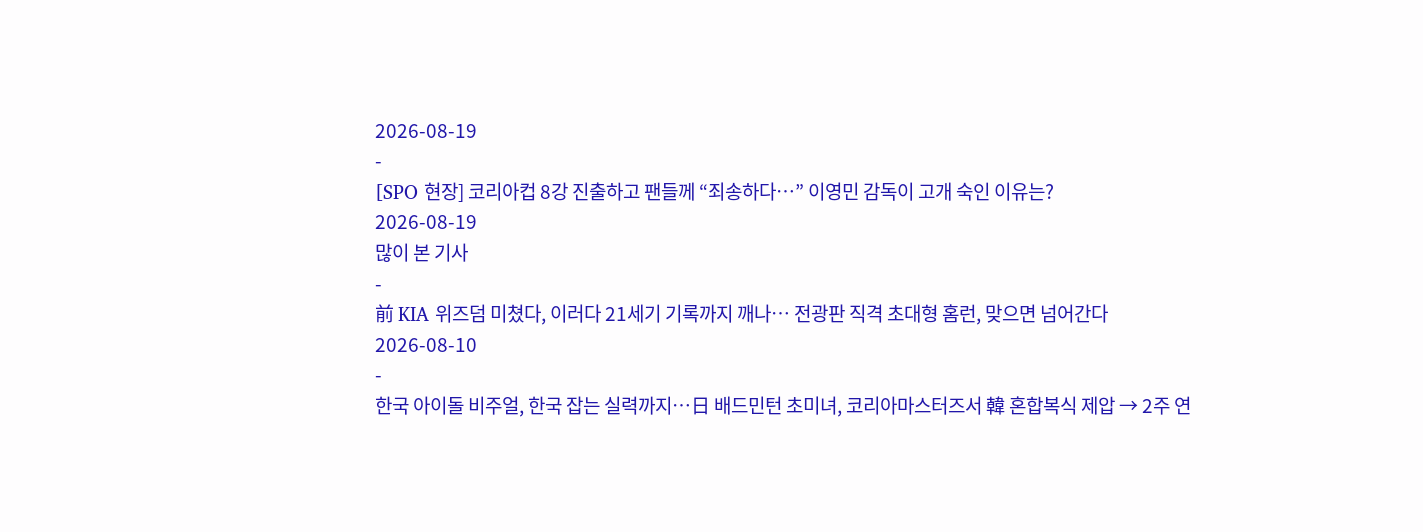2026-08-19
-
[SPO 현장] 코리아컵 8강 진출하고 팬들께 “죄송하다…” 이영민 감독이 고개 숙인 이유는?
2026-08-19
많이 본 기사
-
前 KIA 위즈덤 미쳤다, 이러다 21세기 기록까지 깨나… 전광판 직격 초대형 홈런, 맞으면 넘어간다
2026-08-10
-
한국 아이돌 비주얼, 한국 잡는 실력까지…日 배드민턴 초미녀, 코리아마스터즈서 韓 혼합복식 제압 → 2주 연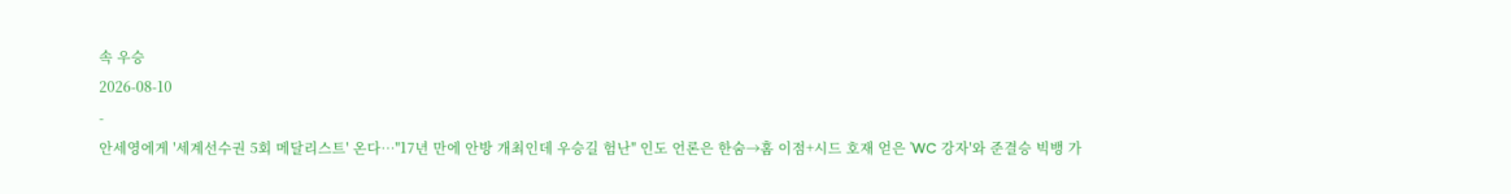속 우승
2026-08-10
-
안세영에게 '세계선수권 5회 메달리스트' 온다…"17년 만에 안방 개최인데 우승길 험난" 인도 언론은 한숨→홈 이점+시드 호재 얻은 'WC 강자'와 준결승 빅뱅 가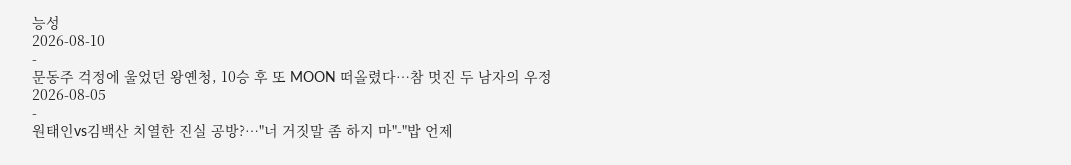능성
2026-08-10
-
문동주 걱정에 울었던 왕옌청, 10승 후 또 MOON 떠올렸다…참 멋진 두 남자의 우정
2026-08-05
-
원태인vs김백산 치열한 진실 공방?…"너 거짓말 좀 하지 마"-"밥 언제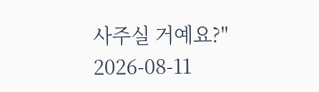사주실 거예요?"
2026-08-11